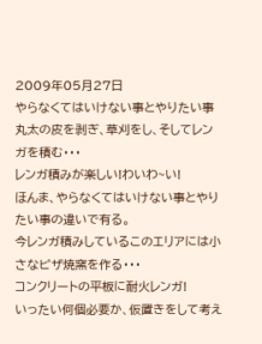2009年05月27日
やらなくてはいけない事とやりたい事
丸太の皮を剥ぎ、草刈をし、そしてレンガを積む・・・
レンガ積みが楽しい!わいわ~い!
ほんま、やらなくてはいけない事とやりたい事の違いで有る。
今レンガ積みしているこのエリアには小さなピザ焼窯を作る・・・
コンクリートの平板に耐火レンガ!
いったい何個必要か、仮置きをして考え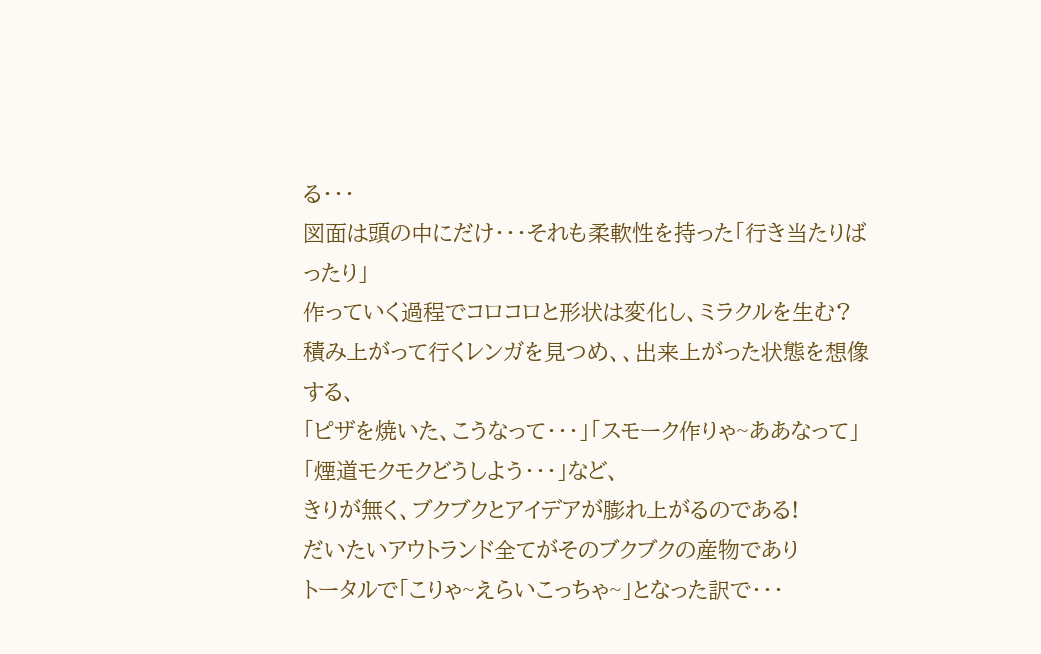る・・・
図面は頭の中にだけ・・・それも柔軟性を持った「行き当たりばったり」
作っていく過程でコロコロと形状は変化し、ミラクルを生む?
積み上がって行くレンガを見つめ、、出来上がった状態を想像する、
「ピザを焼いた、こうなって・・・」「スモーク作りゃ~ああなって」「煙道モクモクどうしよう・・・」など、
きりが無く、ブクブクとアイデアが膨れ上がるのである!
だいたいアウトランド全てがそのブクブクの産物であり
トータルで「こりゃ~えらいこっちゃ~」となった訳で・・・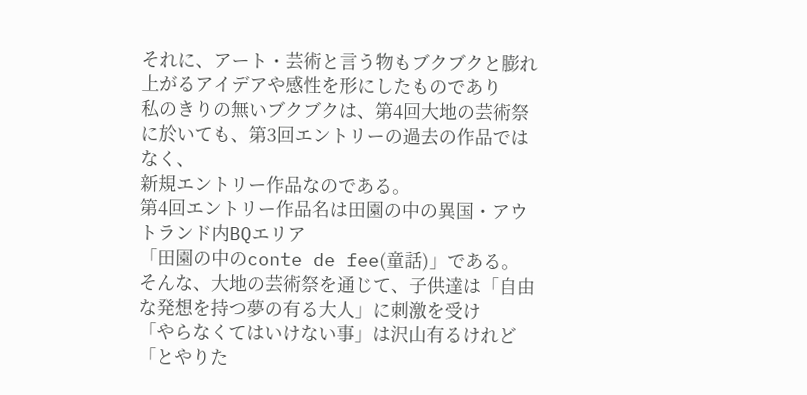それに、アート・芸術と言う物もブクブクと膨れ上がるアイデアや感性を形にしたものであり
私のきりの無いブクブクは、第4回大地の芸術祭に於いても、第3回エントリーの過去の作品ではなく、
新規エントリー作品なのである。
第4回エントリー作品名は田園の中の異国・アウトランド内BQエリア
「田園の中のconte de fee(童話)」である。
そんな、大地の芸術祭を通じて、子供達は「自由な発想を持つ夢の有る大人」に刺激を受け
「やらなくてはいけない事」は沢山有るけれど「とやりた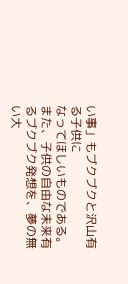い事」もブクブクと沢山有る子供に
なってほしいものである。
また、子供の自由な未来有るブクブク発想を、夢の無い大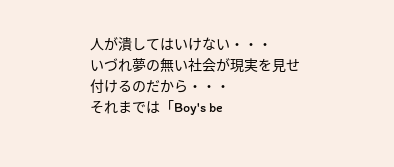人が潰してはいけない・・・
いづれ夢の無い社会が現実を見せ付けるのだから・・・
それまでは「Boy's be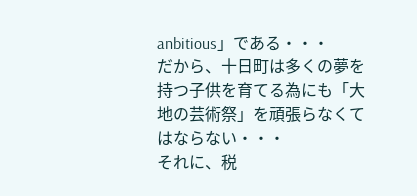anbitious」である・・・
だから、十日町は多くの夢を持つ子供を育てる為にも「大地の芸術祭」を頑張らなくてはならない・・・
それに、税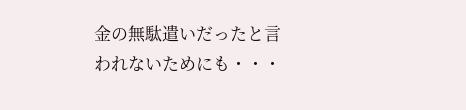金の無駄遣いだったと言われないためにも・・・